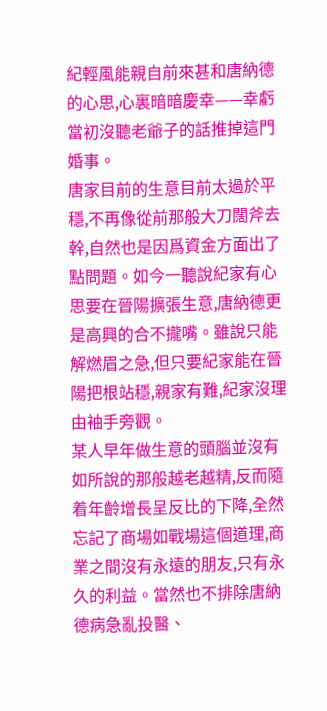紀輕風能親自前來甚和唐納德的心思,心裏暗暗慶幸——幸虧當初沒聽老爺子的話推掉這門婚事。
唐家目前的生意目前太過於平穩,不再像從前那般大刀闊斧去幹,自然也是因爲資金方面出了點問題。如今一聽說紀家有心思要在晉陽擴張生意,唐納德更是高興的合不攏嘴。雖說只能解燃眉之急,但只要紀家能在晉陽把根站穩,親家有難,紀家沒理由袖手旁觀。
某人早年做生意的頭腦並沒有如所說的那般越老越精,反而隨着年齡增長呈反比的下降,全然忘記了商場如戰場這個道理,商業之間沒有永遠的朋友,只有永久的利益。當然也不排除唐納德病急亂投醫、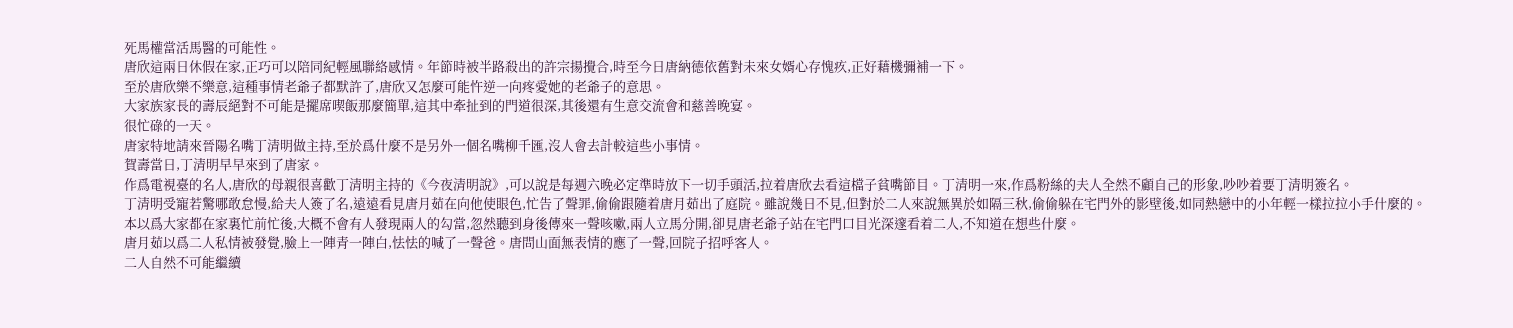死馬權當活馬醫的可能性。
唐欣這兩日休假在家,正巧可以陪同紀輕風聯絡感情。年節時被半路殺出的許宗揚攪合,時至今日唐納德依舊對未來女婿心存愧疚,正好藉機彌補一下。
至於唐欣樂不樂意,這種事情老爺子都默許了,唐欣又怎麼可能忤逆一向疼愛她的老爺子的意思。
大家族家長的壽辰絕對不可能是擺席喫飯那麼簡單,這其中牽扯到的門道很深,其後還有生意交流會和慈善晚宴。
很忙碌的一天。
唐家特地請來晉陽名嘴丁清明做主持,至於爲什麼不是另外一個名嘴柳千匯,沒人會去計較這些小事情。
賀壽當日,丁清明早早來到了唐家。
作爲電視臺的名人,唐欣的母親很喜歡丁清明主持的《今夜清明說》,可以說是每週六晚必定準時放下一切手頭活,拉着唐欣去看這檔子貧嘴節目。丁清明一來,作爲粉絲的夫人全然不顧自己的形象,吵吵着要丁清明簽名。
丁清明受寵若驚哪敢怠慢,給夫人簽了名,遠遠看見唐月茹在向他使眼色,忙告了聲罪,偷偷跟隨着唐月茹出了庭院。雖說幾日不見,但對於二人來說無異於如隔三秋,偷偷躲在宅門外的影壁後,如同熱戀中的小年輕一樣拉拉小手什麼的。
本以爲大家都在家裏忙前忙後,大概不會有人發現兩人的勾當,忽然聽到身後傳來一聲咳嗽,兩人立馬分開,卻見唐老爺子站在宅門口目光深邃看着二人,不知道在想些什麼。
唐月茹以爲二人私情被發覺,臉上一陣青一陣白,怯怯的喊了一聲爸。唐問山面無表情的應了一聲,回院子招呼客人。
二人自然不可能繼續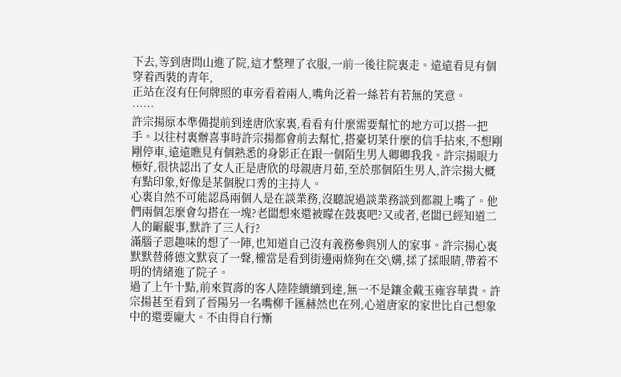下去,等到唐問山進了院,這才整理了衣服,一前一後往院裏走。遠遠看見有個穿着西裝的青年,
正站在沒有任何牌照的車旁看着兩人,嘴角泛着一絲若有若無的笑意。
……
許宗揚原本準備提前到達唐欣家裏,看看有什麼需要幫忙的地方可以搭一把手。以往村裏辦喜事時許宗揚都會前去幫忙,搭臺切菜什麼的信手拈來,不想剛剛停車,遠遠瞧見有個熟悉的身影正在跟一個陌生男人卿卿我我。許宗揚眼力極好,很快認出了女人正是唐欣的母親唐月茹,至於那個陌生男人,許宗揚大概有點印象,好像是某個脫口秀的主持人。
心裏自然不可能認爲兩個人是在談業務,沒聽說過談業務談到都親上嘴了。他們兩個怎麼會勾搭在一塊?老闆想來還被矇在鼓裏吧?又或者,老闆已經知道二人的齷齪事,默許了三人行?
滿腦子惡趣味的想了一陣,也知道自己沒有義務參與別人的家事。許宗揚心裏默默替蔣德文默哀了一聲,權當是看到街邊兩條狗在交\媾,揉了揉眼睛,帶着不明的情緒進了院子。
過了上午十點,前來賀壽的客人陸陸續續到達,無一不是鑲金戴玉雍容華貴。許宗揚甚至看到了晉陽另一名嘴柳千匯赫然也在列,心道唐家的家世比自己想象中的還要龐大。不由得自行慚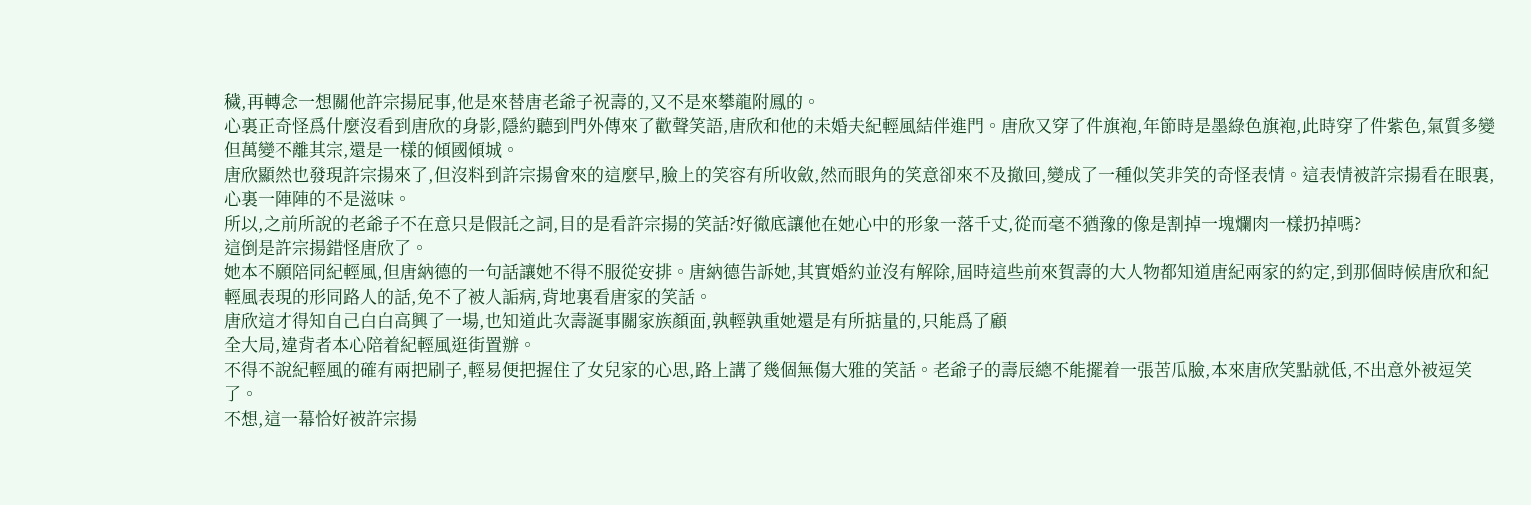穢,再轉念一想關他許宗揚屁事,他是來替唐老爺子祝壽的,又不是來攀龍附鳳的。
心裏正奇怪爲什麼沒看到唐欣的身影,隱約聽到門外傳來了歡聲笑語,唐欣和他的未婚夫紀輕風結伴進門。唐欣又穿了件旗袍,年節時是墨綠色旗袍,此時穿了件紫色,氣質多變但萬變不離其宗,還是一樣的傾國傾城。
唐欣顯然也發現許宗揚來了,但沒料到許宗揚會來的這麼早,臉上的笑容有所收斂,然而眼角的笑意卻來不及撤回,變成了一種似笑非笑的奇怪表情。這表情被許宗揚看在眼裏,心裏一陣陣的不是滋味。
所以,之前所說的老爺子不在意只是假託之詞,目的是看許宗揚的笑話?好徹底讓他在她心中的形象一落千丈,從而毫不猶豫的像是割掉一塊爛肉一樣扔掉嗎?
這倒是許宗揚錯怪唐欣了。
她本不願陪同紀輕風,但唐納德的一句話讓她不得不服從安排。唐納德告訴她,其實婚約並沒有解除,屆時這些前來賀壽的大人物都知道唐紀兩家的約定,到那個時候唐欣和紀輕風表現的形同路人的話,免不了被人詬病,背地裏看唐家的笑話。
唐欣這才得知自己白白高興了一場,也知道此次壽誕事關家族顏面,孰輕孰重她還是有所掂量的,只能爲了顧
全大局,違背者本心陪着紀輕風逛街置辦。
不得不說紀輕風的確有兩把刷子,輕易便把握住了女兒家的心思,路上講了幾個無傷大雅的笑話。老爺子的壽辰總不能擺着一張苦瓜臉,本來唐欣笑點就低,不出意外被逗笑了。
不想,這一幕恰好被許宗揚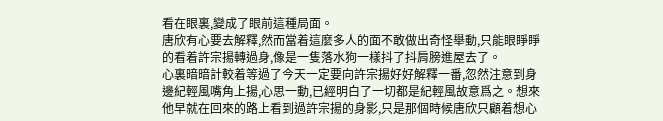看在眼裏,變成了眼前這種局面。
唐欣有心要去解釋,然而當着這麼多人的面不敢做出奇怪舉動,只能眼睜睜的看着許宗揚轉過身,像是一隻落水狗一樣抖了抖肩膀進屋去了。
心裏暗暗計較着等過了今天一定要向許宗揚好好解釋一番,忽然注意到身邊紀輕風嘴角上揚,心思一動,已經明白了一切都是紀輕風故意爲之。想來他早就在回來的路上看到過許宗揚的身影,只是那個時候唐欣只顧着想心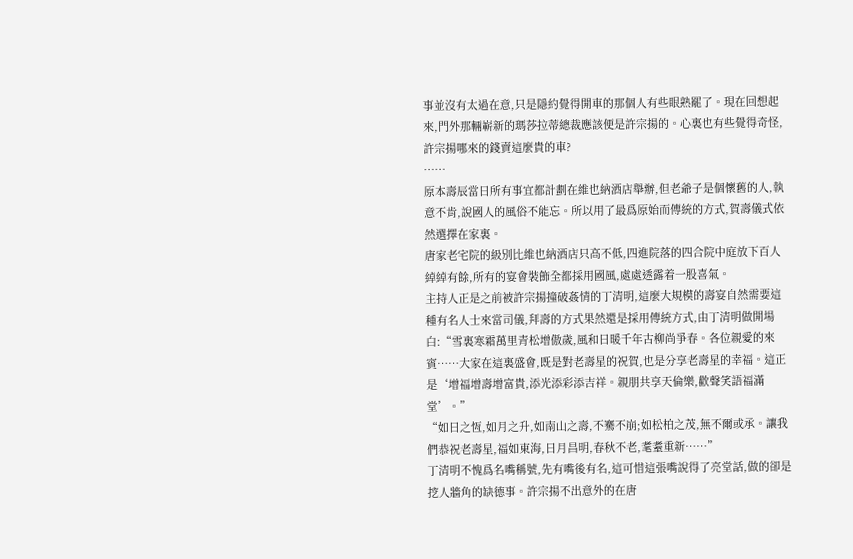事並沒有太過在意,只是隱約覺得開車的那個人有些眼熟罷了。現在回想起來,門外那輛嶄新的瑪莎拉蒂總裁應該便是許宗揚的。心裏也有些覺得奇怪,許宗揚哪來的錢賣這麼貴的車?
……
原本壽辰當日所有事宜都計劃在維也納酒店舉辦,但老爺子是個懷舊的人,執意不肯,說國人的風俗不能忘。所以用了最爲原始而傳統的方式,賀壽儀式依然選擇在家裏。
唐家老宅院的級別比維也納酒店只高不低,四進院落的四合院中庭放下百人綽綽有餘,所有的宴會裝飾全都採用國風,處處透露着一股喜氣。
主持人正是之前被許宗揚撞破姦情的丁清明,這麼大規模的壽宴自然需要這種有名人士來當司儀,拜壽的方式果然還是採用傳統方式,由丁清明做開場白:“雪裏寒霜萬里青松增傲歲,風和日暖千年古柳尚爭春。各位親愛的來賓……大家在這裏盛會,既是對老壽星的祝賀,也是分享老壽星的幸福。這正是‘增福增壽增富貴,添光添彩添吉祥。親朋共享天倫樂,歡聲笑語福滿堂’。”
“如日之恆,如月之升,如南山之壽,不騫不崩;如松柏之茂,無不爾或承。讓我們恭祝老壽星,福如東海,日月昌明,春秋不老,耄耋重新……”
丁清明不愧爲名嘴稱號,先有嘴後有名,這可惜這張嘴說得了亮堂話,做的卻是挖人牆角的缺德事。許宗揚不出意外的在唐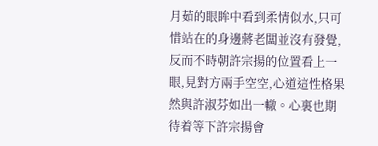月茹的眼眸中看到柔情似水,只可惜站在的身邊蔣老闆並沒有發覺,反而不時朝許宗揚的位置看上一眼,見對方兩手空空,心道這性格果然與許淑芬如出一轍。心裏也期待着等下許宗揚會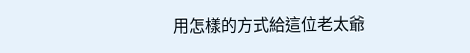用怎樣的方式給這位老太爺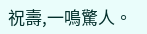祝壽,一鳴驚人。